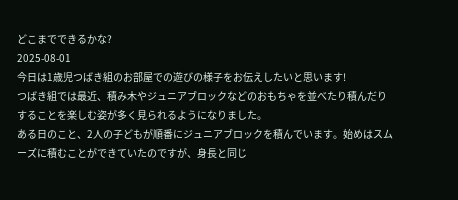どこまでできるかな?
2025-08-01
今日は1歳児つばき組のお部屋での遊びの様子をお伝えしたいと思います!
つばき組では最近、積み木やジュニアブロックなどのおもちゃを並べたり積んだりすることを楽しむ姿が多く見られるようになりました。
ある日のこと、2人の子どもが順番にジュニアブロックを積んでいます。始めはスムーズに積むことができていたのですが、身長と同じ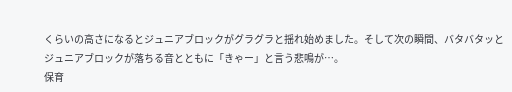くらいの高さになるとジュニアブロックがグラグラと揺れ始めました。そして次の瞬間、バタバタッとジュニアブロックが落ちる音とともに「きゃー」と言う悲鳴が…。
保育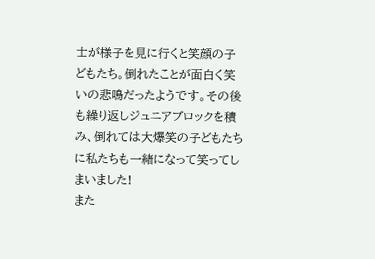士が様子を見に行くと笑顔の子どもたち。倒れたことが面白く笑いの悲鳴だったようです。その後も繰り返しジュニアブロックを積み、倒れては大爆笑の子どもたちに私たちも一緒になって笑ってしまいました!
また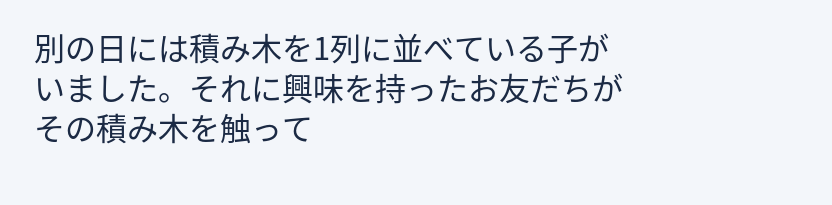別の日には積み木を1列に並べている子がいました。それに興味を持ったお友だちがその積み木を触って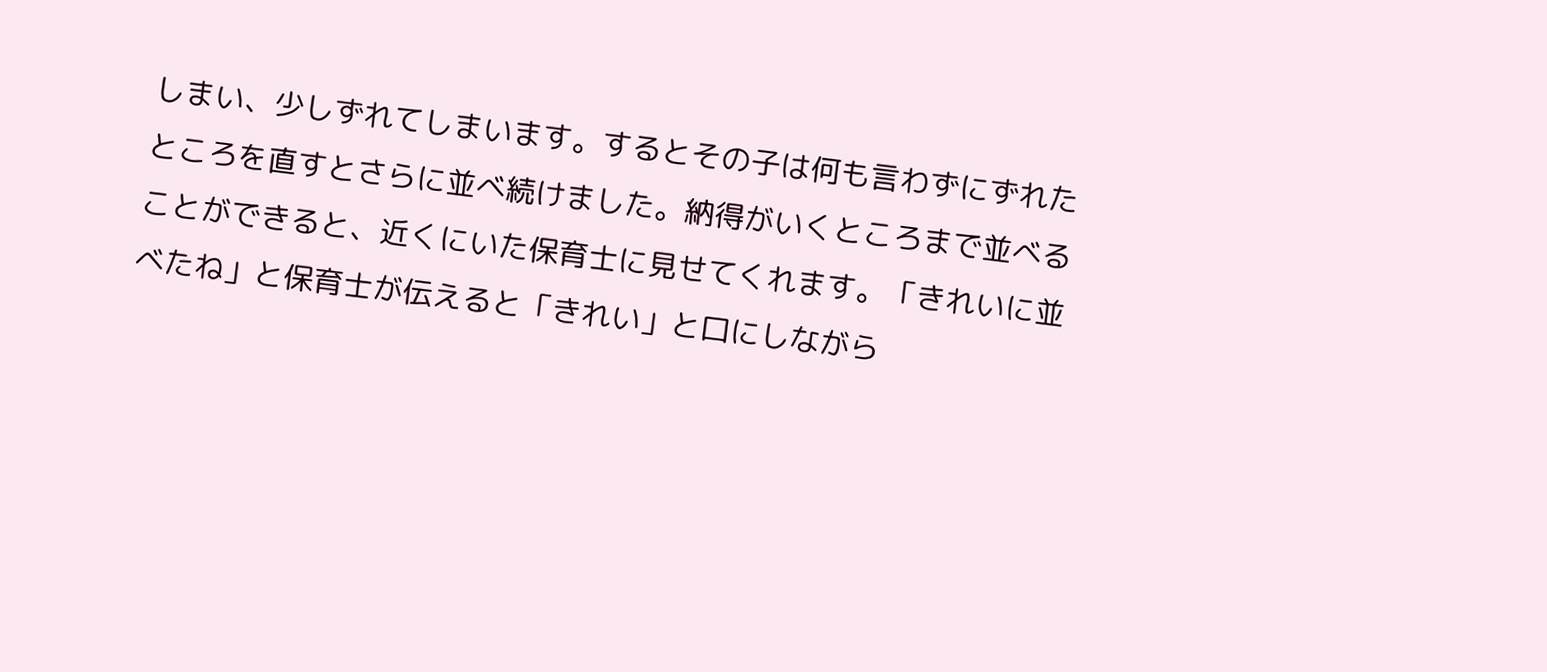しまい、少しずれてしまいます。するとその子は何も言わずにずれたところを直すとさらに並べ続けました。納得がいくところまで並べることができると、近くにいた保育士に見せてくれます。「きれいに並べたね」と保育士が伝えると「きれい」と口にしながら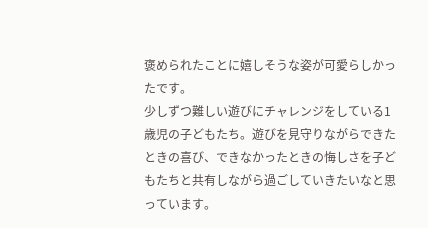褒められたことに嬉しそうな姿が可愛らしかったです。
少しずつ難しい遊びにチャレンジをしている1歳児の子どもたち。遊びを見守りながらできたときの喜び、できなかったときの悔しさを子どもたちと共有しながら過ごしていきたいなと思っています。